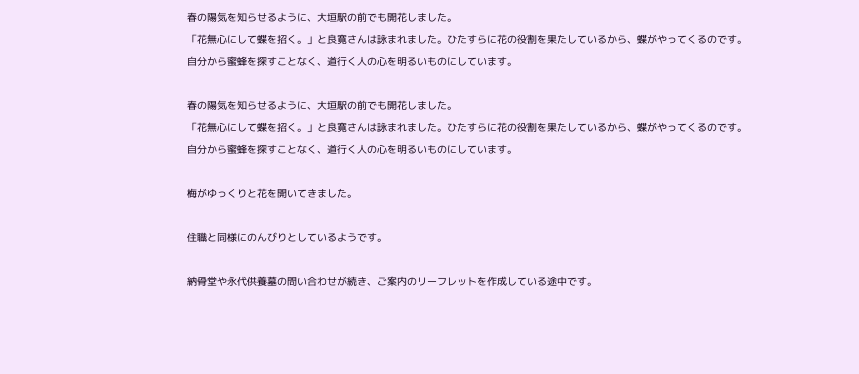春の陽気を知らせるように、大垣駅の前でも開花しました。
「花無心にして蝶を招く。」と良寛さんは詠まれました。ひたすらに花の役割を果たしているから、蝶がやってくるのです。
自分から蜜蜂を探すことなく、道行く人の心を明るいものにしています。

春の陽気を知らせるように、大垣駅の前でも開花しました。
「花無心にして蝶を招く。」と良寛さんは詠まれました。ひたすらに花の役割を果たしているから、蝶がやってくるのです。
自分から蜜蜂を探すことなく、道行く人の心を明るいものにしています。

梅がゆっくりと花を開いてきました。

住職と同様にのんびりとしているようです。

納骨堂や永代供養墓の問い合わせが続き、ご案内のリーフレットを作成している途中です。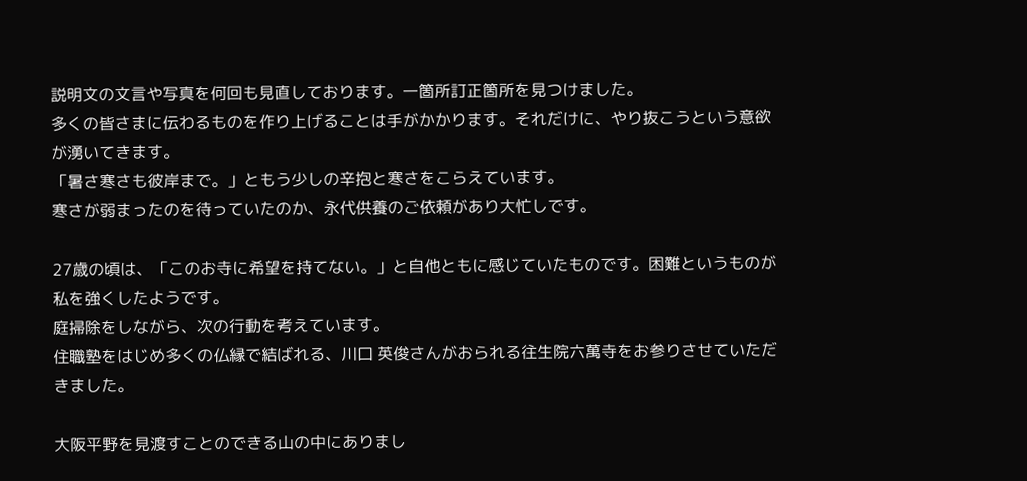説明文の文言や写真を何回も見直しております。一箇所訂正箇所を見つけました。
多くの皆さまに伝わるものを作り上げることは手がかかります。それだけに、やり抜こうという意欲が湧いてきます。
「暑さ寒さも彼岸まで。」ともう少しの辛抱と寒さをこらえています。
寒さが弱まったのを待っていたのか、永代供養のご依頼があり大忙しです。

27歳の頃は、「このお寺に希望を持てない。」と自他ともに感じていたものです。困難というものが私を強くしたようです。
庭掃除をしながら、次の行動を考えています。
住職塾をはじめ多くの仏縁で結ばれる、川口 英俊さんがおられる往生院六萬寺をお参りさせていただきました。

大阪平野を見渡すことのできる山の中にありまし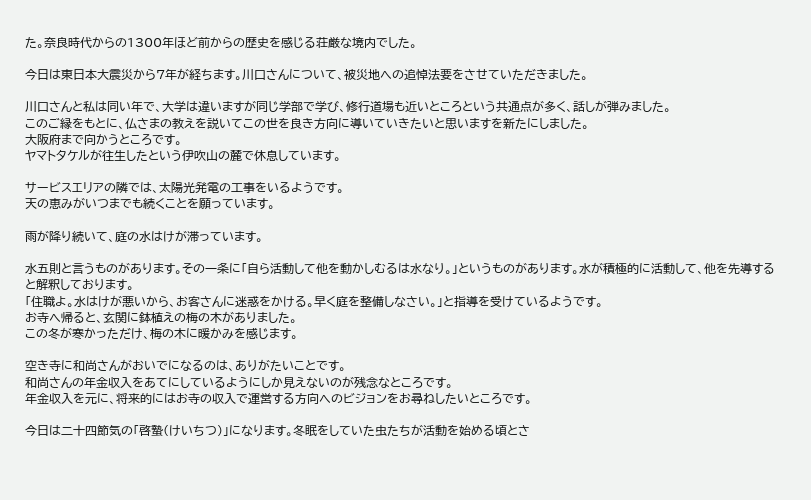た。奈良時代からの1300年ほど前からの歴史を感じる荘厳な境内でした。

今日は東日本大震災から7年が経ちます。川口さんについて、被災地への追悼法要をさせていただきました。

川口さんと私は同い年で、大学は違いますが同じ学部で学び、修行道場も近いところという共通点が多く、話しが弾みました。
このご縁をもとに、仏さまの教えを説いてこの世を良き方向に導いていきたいと思いますを新たにしました。
大阪府まで向かうところです。
ヤマトタケルが往生したという伊吹山の麓で休息しています。

サービスエリアの隣では、太陽光発電の工事をいるようです。
天の恵みがいつまでも続くことを願っています。

雨が降り続いて、庭の水はけが滞っています。

水五則と言うものがあります。その一条に「自ら活動して他を動かしむるは水なり。」というものがあります。水が積極的に活動して、他を先導すると解釈しております。
「住職よ。水はけが悪いから、お客さんに迷惑をかける。早く庭を整備しなさい。」と指導を受けているようです。
お寺へ帰ると、玄関に鉢植えの梅の木がありました。
この冬が寒かっただけ、梅の木に暖かみを感じます。

空き寺に和尚さんがおいでになるのは、ありがたいことです。
和尚さんの年金収入をあてにしているようにしか見えないのが残念なところです。
年金収入を元に、将来的にはお寺の収入で運営する方向へのビジョンをお尋ねしたいところです。

今日は二十四節気の「啓蟄(けいちつ)」になります。冬眠をしていた虫たちが活動を始める頃とさ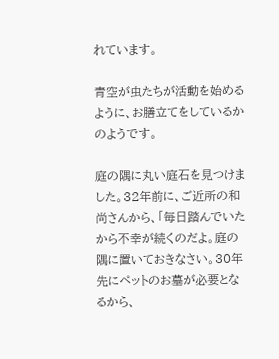れています。

青空が虫たちが活動を始めるように、お膳立てをしているかのようです。

庭の隅に丸い庭石を見つけました。32年前に、ご近所の和尚さんから、「毎日踏んでいたから不幸が続くのだよ。庭の隅に置いておきなさい。30年先にペットのお墓が必要となるから、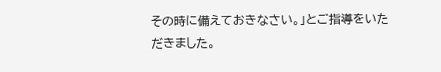その時に備えておきなさい。」とご指導をいただきました。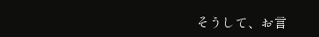そうして、お言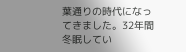葉通りの時代になってきました。32年間冬眠してい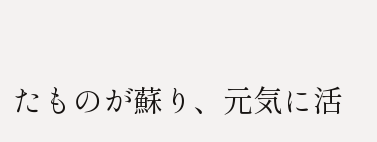たものが蘇り、元気に活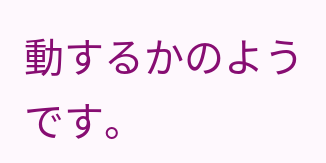動するかのようです。